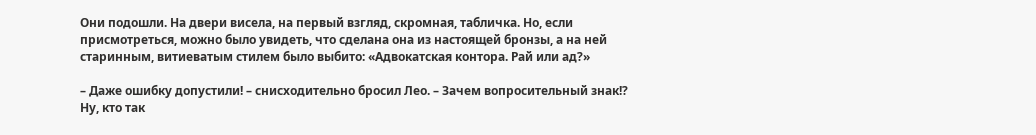Они подошли. На двери висела, на первый взгляд, скромная, табличка. Но, если присмотреться, можно было увидеть, что сделана она из настоящей бронзы, а на ней старинным, витиеватым стилем было выбито: «Адвокатская контора. Рай или ад?»

– Даже ошибку допустили! – снисходительно бросил Лео. – Зачем вопросительный знак!? Ну, кто так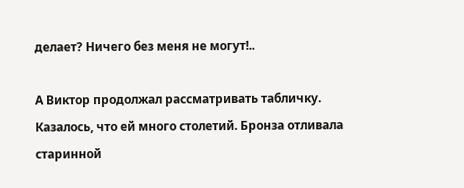делает? Ничего без меня не могут!..

А Виктор продолжал рассматривать табличку. Казалось, что ей много столетий. Бронза отливала старинной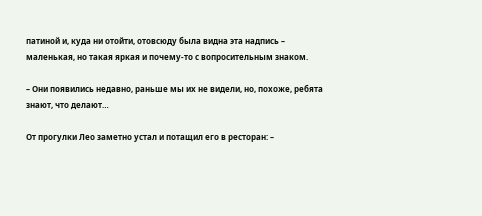патиной и, куда ни отойти, отовсюду была видна эта надпись – маленькая, но такая яркая и почему-то с вопросительным знаком.

– Они появились недавно, раньше мы их не видели, но, похоже, ребята знают, что делают…

От прогулки Лео заметно устал и потащил его в ресторан: –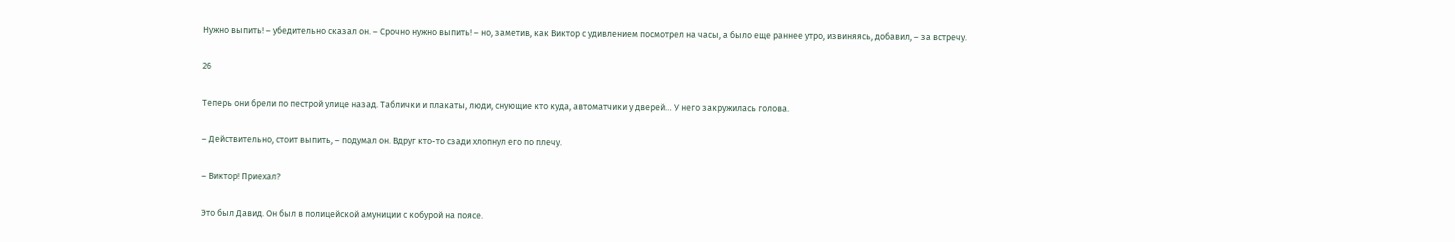Нужно выпить! – убедительно сказал он. – Срочно нужно выпить! – но, заметив, как Виктор с удивлением посмотрел на часы, а было еще раннее утро, извиняясь, добавил, – за встречу.

26

Теперь они брели по пестрой улице назад. Таблички и плакаты, люди, снующие кто куда, автоматчики у дверей… У него закружилась голова.

– Действительно, стоит выпить, – подумал он. Вдруг кто-то сзади хлопнул его по плечу.

– Виктор! Приехал?

Это был Давид. Он был в полицейской амуниции с кобурой на поясе.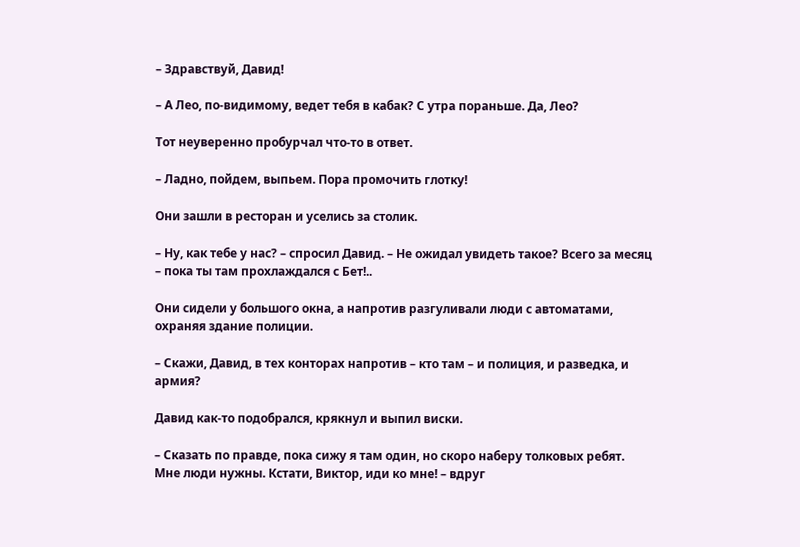– Здравствуй, Давид!

– А Лео, по-видимому, ведет тебя в кабак? С утра пораньше. Да, Лео?

Тот неуверенно пробурчал что-то в ответ.

– Ладно, пойдем, выпьем. Пора промочить глотку!

Они зашли в ресторан и уселись за столик.

– Ну, как тебе у нас? – спросил Давид. – Не ожидал увидеть такое? Всего за месяц – пока ты там прохлаждался с Бет!..

Они сидели у большого окна, а напротив разгуливали люди с автоматами, охраняя здание полиции.

– Скажи, Давид, в тех конторах напротив – кто там – и полиция, и разведка, и армия?

Давид как-то подобрался, крякнул и выпил виски.

– Сказать по правде, пока сижу я там один, но скоро наберу толковых ребят. Мне люди нужны. Кстати, Виктор, иди ко мне! – вдруг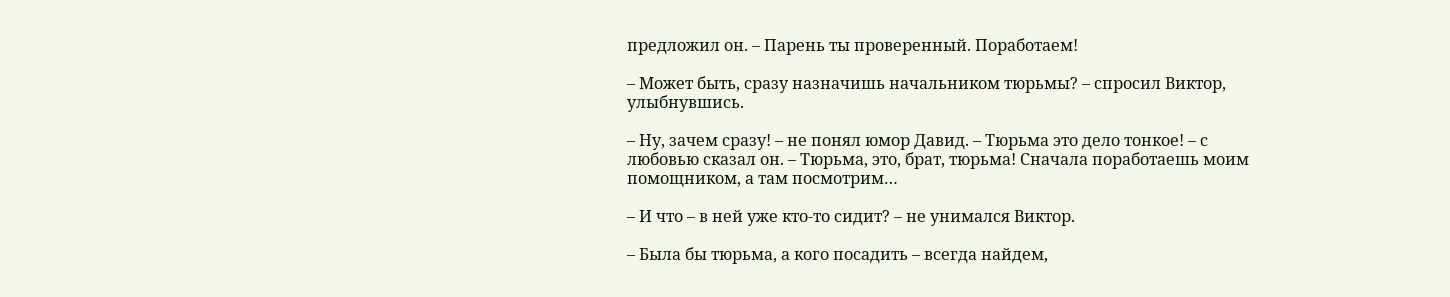предложил он. – Парень ты проверенный. Поработаем!

– Может быть, сразу назначишь начальником тюрьмы? – спросил Виктор, улыбнувшись.

– Ну, зачем сразу! – не понял юмор Давид. – Тюрьма это дело тонкое! – с любовью сказал он. – Тюрьма, это, брат, тюрьма! Сначала поработаешь моим помощником, а там посмотрим…

– И что – в ней уже кто-то сидит? – не унимался Виктор.

– Была бы тюрьма, а кого посадить – всегда найдем,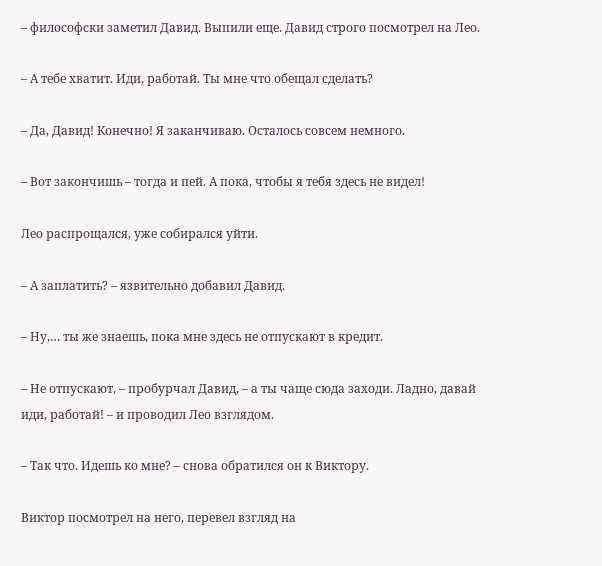– философски заметил Давид. Выпили еще. Давид строго посмотрел на Лео.

– А тебе хватит. Иди, работай. Ты мне что обещал сделать?

– Да, Давид! Конечно! Я заканчиваю. Осталось совсем немного.

– Вот закончишь – тогда и пей. А пока, чтобы я тебя здесь не видел!

Лео распрощался, уже собирался уйти.

– А заплатить? – язвительно добавил Давид.

– Ну,… ты же знаешь, пока мне здесь не отпускают в кредит.

– Не отпускают, – пробурчал Давид, – а ты чаще сюда заходи. Ладно, давай иди, работай! – и проводил Лео взглядом.

– Так что. Идешь ко мне? – снова обратился он к Виктору.

Виктор посмотрел на него, перевел взгляд на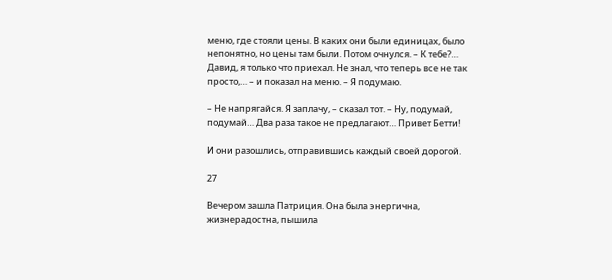меню, где стояли цены. В каких они были единицах, было непонятно, но цены там были. Потом очнулся. – К тебе?… Давид, я только что приехал. Не знал, что теперь все не так просто,… – и показал на меню. – Я подумаю.

– Не напрягайся. Я заплачу, – сказал тот. – Ну, подумай, подумай… Два раза такое не предлагают… Привет Бетти!

И они разошлись, отправившись каждый своей дорогой.

27

Вечером зашла Патриция. Она была энергична, жизнерадостна, пышила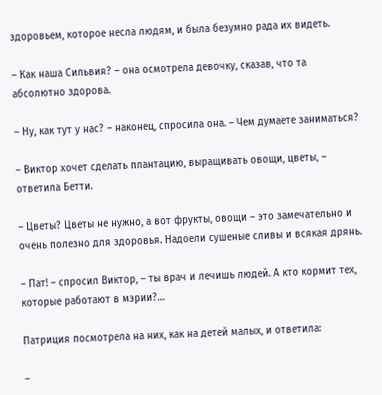здоровьем, которое несла людям, и была безумно рада их видеть.

– Как наша Сильвия? – она осмотрела девочку, сказав, что та абсолютно здорова.

– Ну, как тут у нас? – наконец, спросила она. – Чем думаете заниматься?

– Виктор хочет сделать плантацию, выращивать овощи, цветы, – ответила Бетти.

– Цветы? Цветы не нужно, а вот фрукты, овощи – это замечательно и очень полезно для здоровья. Надоели сушеные сливы и всякая дрянь.

– Пат! – спросил Виктор, – ты врач и лечишь людей. А кто кормит тех, которые работают в мэрии?…

Патриция посмотрела на них, как на детей малых, и ответила:

–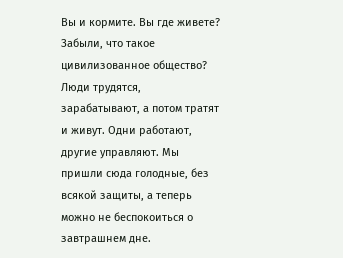Вы и кормите. Вы где живете? Забыли, что такое цивилизованное общество? Люди трудятся, зарабатывают, а потом тратят и живут. Одни работают, другие управляют. Мы пришли сюда голодные, без всякой защиты, а теперь можно не беспокоиться о завтрашнем дне.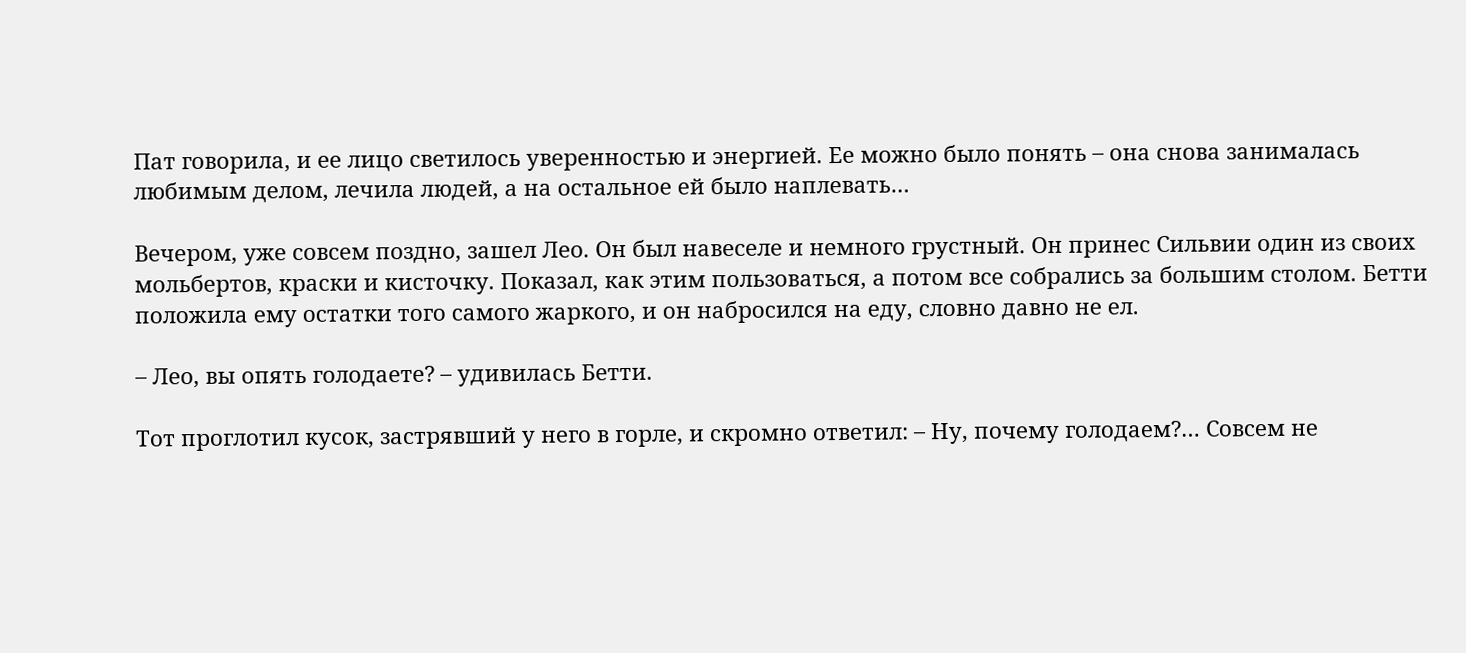Пат говорила, и ее лицо светилось уверенностью и энергией. Ее можно было понять – она снова занималась любимым делом, лечила людей, а на остальное ей было наплевать…

Вечером, уже совсем поздно, зашел Лео. Он был навеселе и немного грустный. Он принес Сильвии один из своих мольбертов, краски и кисточку. Показал, как этим пользоваться, а потом все собрались за большим столом. Бетти положила ему остатки того самого жаркого, и он набросился на еду, словно давно не ел.

– Лео, вы опять голодаете? – удивилась Бетти.

Тот проглотил кусок, застрявший у него в горле, и скромно ответил: – Ну, почему голодаем?… Совсем не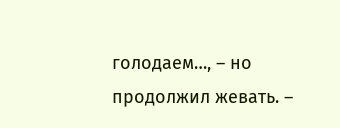голодаем…, – но продолжил жевать. –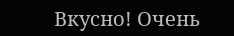Вкусно! Очень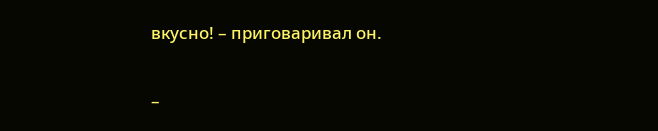вкусно! – приговаривал он.

–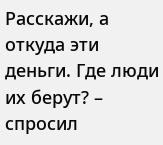Расскажи, а откуда эти деньги. Где люди их берут? – спросил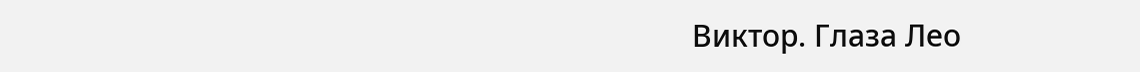Виктор. Глаза Лео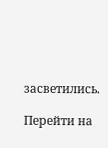засветились.

Перейти на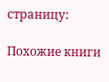страницу:

Похожие книги